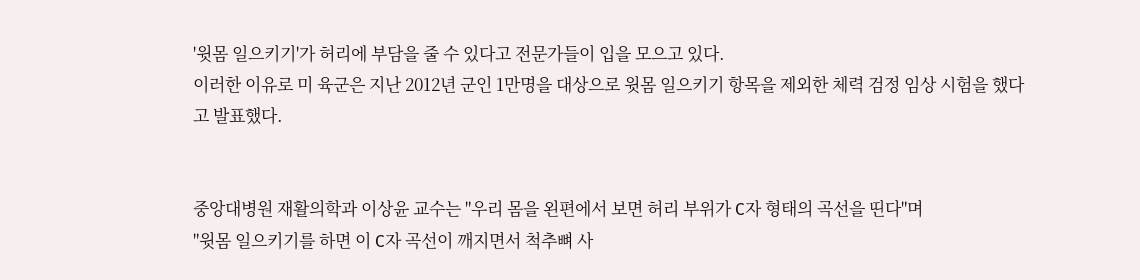'윗몸 일으키기'가 허리에 부담을 줄 수 있다고 전문가들이 입을 모으고 있다.
이러한 이유로 미 육군은 지난 2012년 군인 1만명을 대상으로 윗몸 일으키기 항목을 제외한 체력 검정 임상 시험을 했다고 발표했다.


중앙대병원 재활의학과 이상윤 교수는 "우리 몸을 왼편에서 보면 허리 부위가 C자 형태의 곡선을 띤다"며
"윗몸 일으키기를 하면 이 C자 곡선이 깨지면서 척추뼈 사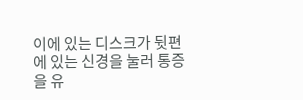이에 있는 디스크가 뒷편에 있는 신경을 눌러 통증을 유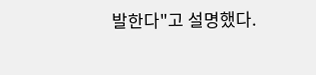발한다"고 설명했다.